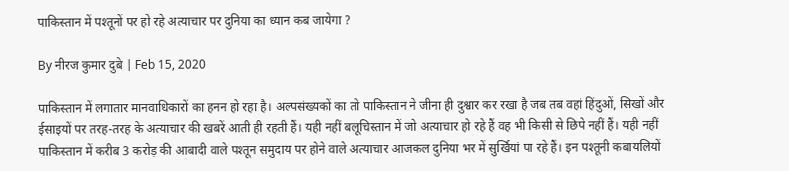पाकिस्तान में पश्तूनों पर हो रहे अत्याचार पर दुनिया का ध्यान कब जायेगा ?

By नीरज कुमार दुबे | Feb 15, 2020

पाकिस्‍तान में लगातार मानवाधिकारों का हनन हो रहा है। अल्पसंख्यकों का तो पाकिस्तान ने जीना ही दुश्वार कर रखा है जब तब वहां हिंदुओं, सिखों और ईसाइयों पर तरह-तरह के अत्याचार की खबरें आती ही रहती हैं। यही नहीं बलूचिस्तान में जो अत्याचार हो रहे हैं वह भी किसी से छिपे नहीं हैं। यही नहीं पाकिस्तान में करीब 3 करोड़ की आबादी वाले पश्तून समुदाय पर होने वाले अत्याचार आजकल दुनिया भर में सुर्खियां पा रहे हैं। इन पश्तूनी कबायलियों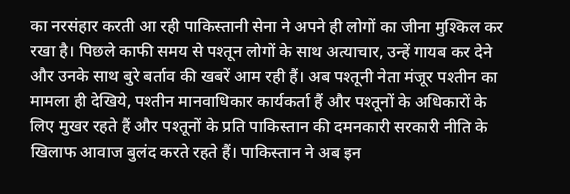का नरसंहार करती आ रही पाकिस्तानी सेना ने अपने ही लोगों का जीना मुश्किल कर रखा है। पिछले काफी समय से पश्तून लोगों के साथ अत्याचार, उन्हें गायब कर देने और उनके साथ बुरे बर्ताव की खबरें आम रही हैं। अब पश्तूनी नेता मंजूर पश्तीन का मामला ही देखिये, पश्तीन मानवाधिकार कार्यकर्ता हैं और पश्तूनों के अधिकारों के लिए मुखर रहते हैं और पश्तूनों के प्रति पाकिस्तान की दमनकारी सरकारी नीति के खिलाफ आवाज बुलंद करते रहते हैं। पाकिस्तान ने अब इन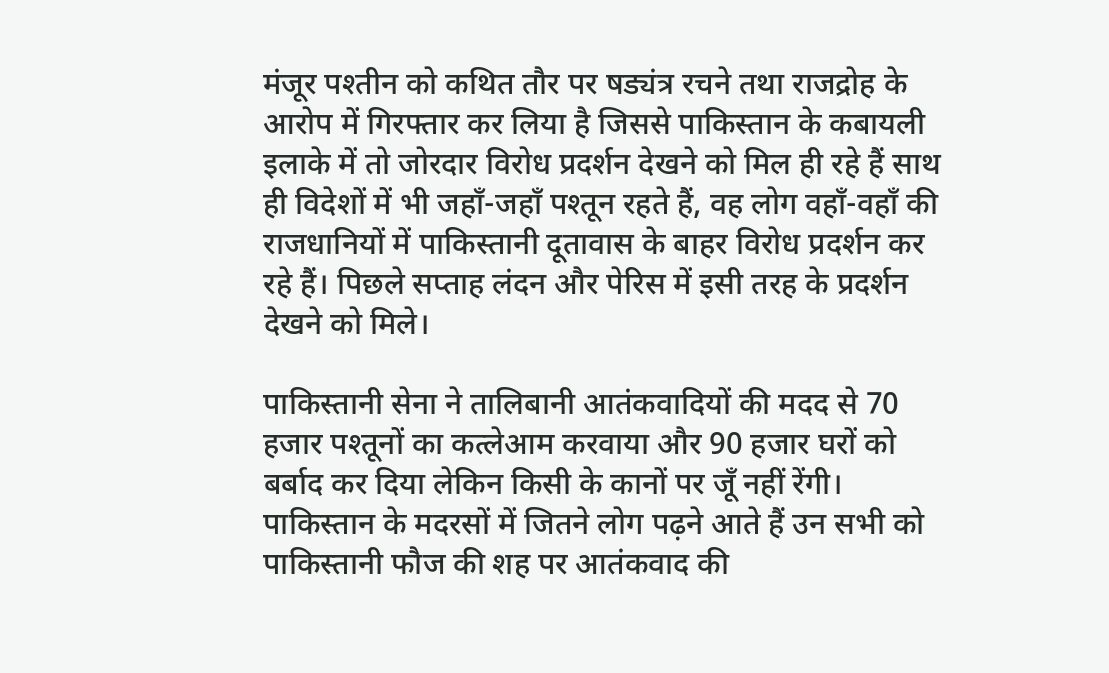मंजूर पश्तीन को कथित तौर पर षड्यंत्र रचने तथा राजद्रोह के आरोप में गिरफ्तार कर लिया है जिससे पाकिस्तान के कबायली इलाके में तो जोरदार विरोध प्रदर्शन देखने को मिल ही रहे हैं साथ ही विदेशों में भी जहाँ-जहाँ पश्तून रहते हैं, वह लोग वहाँ-वहाँ की राजधानियों में पाकिस्तानी दूतावास के बाहर विरोध प्रदर्शन कर रहे हैं। पिछले सप्ताह लंदन और पेरिस में इसी तरह के प्रदर्शन देखने को मिले।

पाकिस्तानी सेना ने तालिबानी आतंकवादियों की मदद से 70 हजार पश्तूनों का कत्लेआम करवाया और 90 हजार घरों को बर्बाद कर दिया लेकिन किसी के कानों पर जूँ नहीं रेंगी। पाकिस्तान के मदरसों में जितने लोग पढ़ने आते हैं उन सभी को पाकिस्तानी फौज की शह पर आतंकवाद की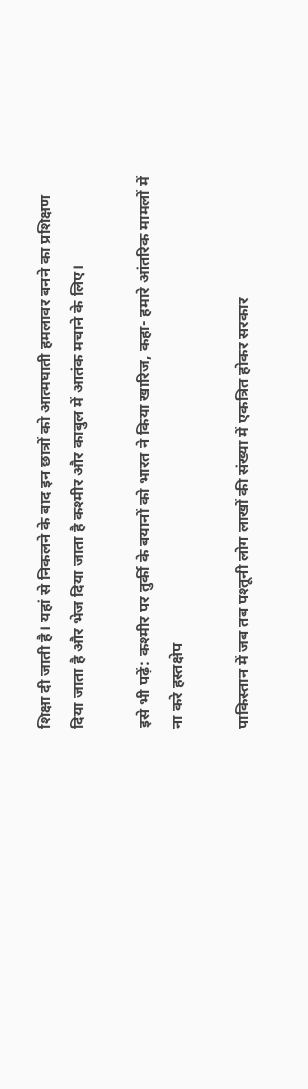शिक्षा दी जाती है। यहां से निकलने के बाद इन छात्रों को आत्मघाती हमलावर बनने का प्रशिक्षण दिया जाता है और भेज दिया जाता है कश्मीर और काबुल में आतंक मचाने के लिए।

इसे भी पढ़ें: कश्मीर पर तुर्की के बयानों को भारत ने किया खारिज, कहा- हमारे आंतरिक मामलों में ना करे हस्तक्षेप

पाकिस्तान में जब तब पश्तूनी लोग लाखों की संख्या में एकत्रित होकर सरकार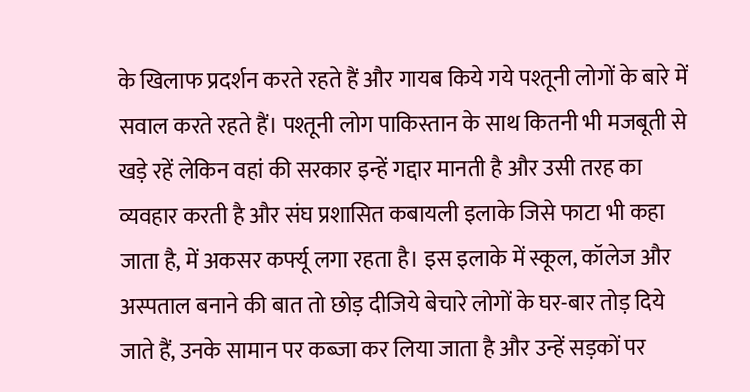के खिलाफ प्रदर्शन करते रहते हैं और गायब किये गये पश्तूनी लोगों के बारे में सवाल करते रहते हैं। पश्तूनी लोग पाकिस्तान के साथ कितनी भी मजबूती से खड़े रहें लेकिन वहां की सरकार इन्हें गद्दार मानती है और उसी तरह का व्यवहार करती है और संघ प्रशासित कबायली इलाके जिसे फाटा भी कहा जाता है, में अकसर कर्फ्यू लगा रहता है। इस इलाके में स्कूल, कॉलेज और अस्पताल बनाने की बात तो छोड़ दीजिये बेचारे लोगों के घर-बार तोड़ दिये जाते हैं, उनके सामान पर कब्जा कर लिया जाता है और उन्हें सड़कों पर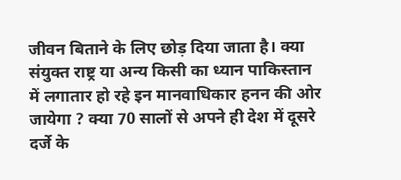जीवन बिताने के लिए छोड़ दिया जाता है। क्या संयुक्त राष्ट्र या अन्य किसी का ध्यान पाकिस्तान में लगातार हो रहे इन मानवाधिकार हनन की ओर जायेगा ? क्या 70 सालों से अपने ही देश में दूसरे दर्जे के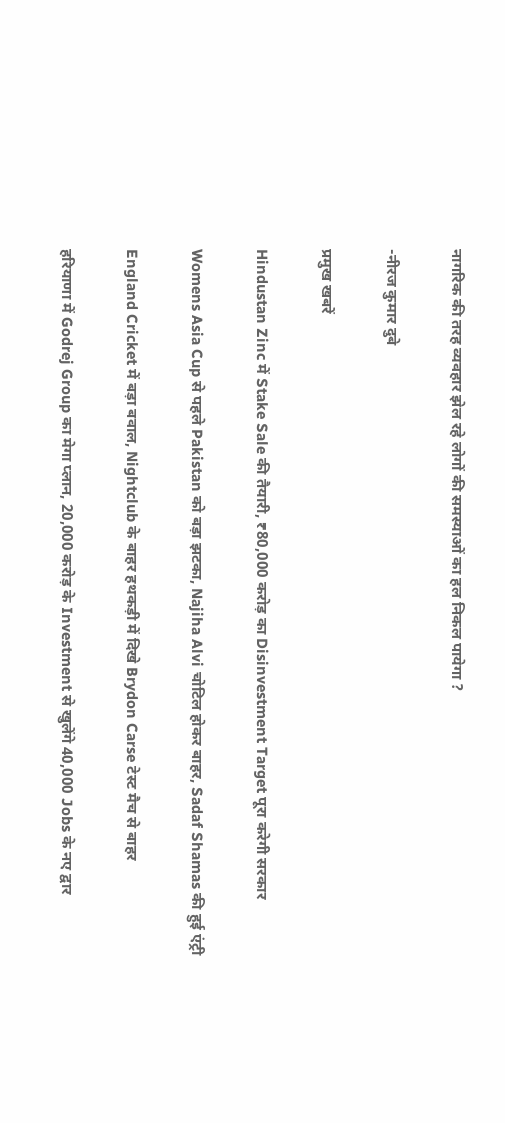नागरिक की तरह व्यवहार झेल रहे लोगों की समस्याओं का हल निकल पायेगा ?

-नीरज कुमार दुबे

प्रमुख खबरें

Hindustan Zinc में Stake Sale की तैयारी, ₹80,000 करोड़ का Disinvestment Target पूरा करेगी सरकार

Womens Asia Cup से पहले Pakistan को बड़ा झटका, Najiha Alvi चोटिल होकर बाहर, Sadaf Shamas की हुई एंट्री

England Cricket में बड़ा बवाल, Nightclub के बाहर हथकड़ी में दिखे Brydon Carse टेस्ट मैच से बाहर

हरियाणा में Godrej Group का मेगा प्लान, 20,000 करोड़ के Investment से खुलेंगे 40,000 Jobs के नए द्वार